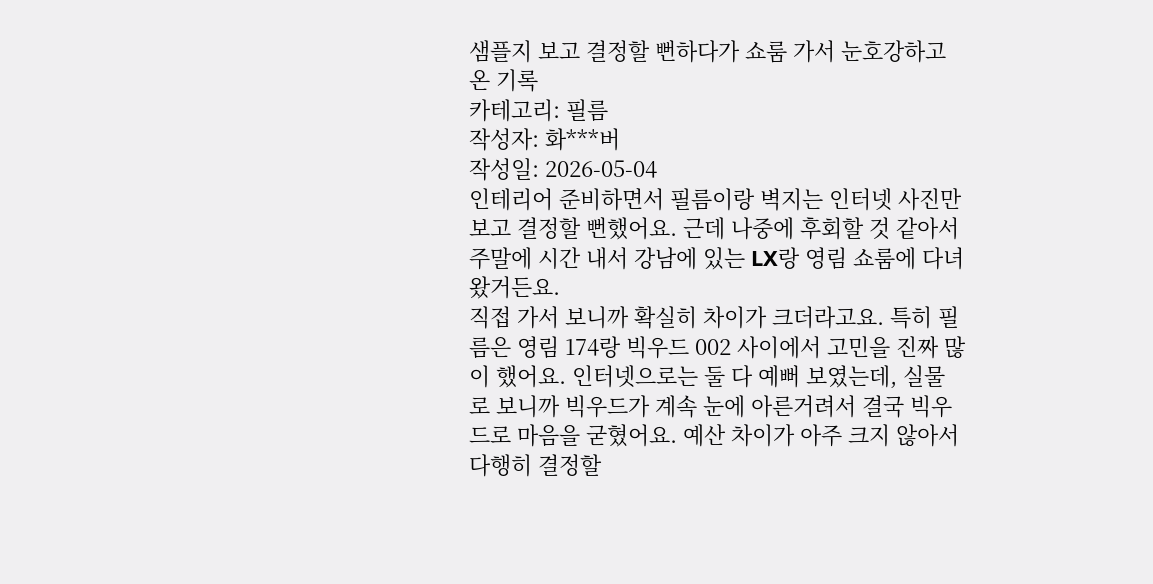샘플지 보고 결정할 뻔하다가 쇼룸 가서 눈호강하고 온 기록
카테고리: 필름
작성자: 화***버
작성일: 2026-05-04
인테리어 준비하면서 필름이랑 벽지는 인터넷 사진만 보고 결정할 뻔했어요. 근데 나중에 후회할 것 같아서 주말에 시간 내서 강남에 있는 LX랑 영림 쇼룸에 다녀왔거든요.
직접 가서 보니까 확실히 차이가 크더라고요. 특히 필름은 영림 174랑 빅우드 002 사이에서 고민을 진짜 많이 했어요. 인터넷으로는 둘 다 예뻐 보였는데, 실물로 보니까 빅우드가 계속 눈에 아른거려서 결국 빅우드로 마음을 굳혔어요. 예산 차이가 아주 크지 않아서 다행히 결정할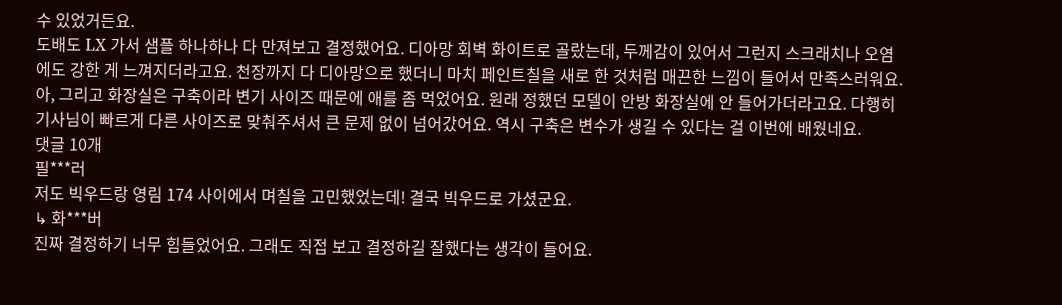수 있었거든요.
도배도 LX 가서 샘플 하나하나 다 만져보고 결정했어요. 디아망 회벽 화이트로 골랐는데, 두께감이 있어서 그런지 스크래치나 오염에도 강한 게 느껴지더라고요. 천장까지 다 디아망으로 했더니 마치 페인트칠을 새로 한 것처럼 매끈한 느낌이 들어서 만족스러워요.
아, 그리고 화장실은 구축이라 변기 사이즈 때문에 애를 좀 먹었어요. 원래 정했던 모델이 안방 화장실에 안 들어가더라고요. 다행히 기사님이 빠르게 다른 사이즈로 맞춰주셔서 큰 문제 없이 넘어갔어요. 역시 구축은 변수가 생길 수 있다는 걸 이번에 배웠네요.
댓글 10개
필***러
저도 빅우드랑 영림 174 사이에서 며칠을 고민했었는데! 결국 빅우드로 가셨군요.
↳ 화***버
진짜 결정하기 너무 힘들었어요. 그래도 직접 보고 결정하길 잘했다는 생각이 들어요.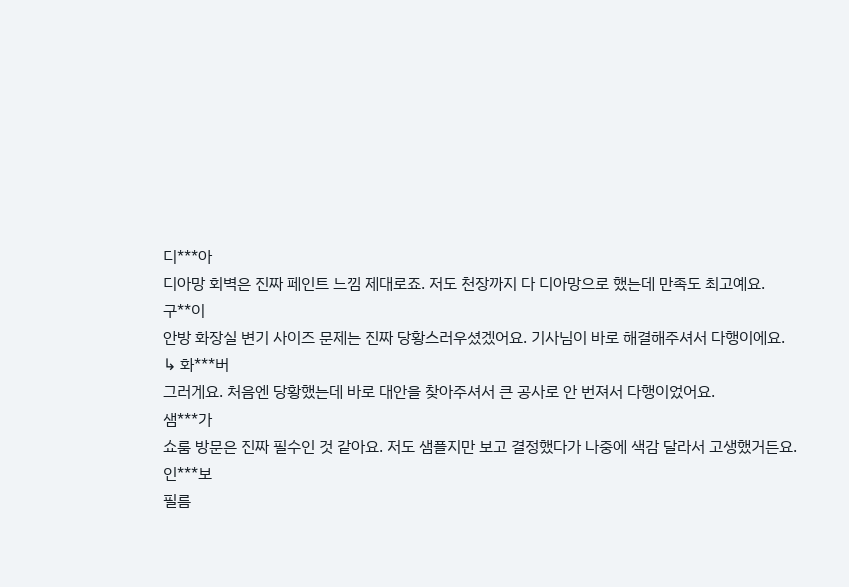디***아
디아망 회벽은 진짜 페인트 느낌 제대로죠. 저도 천장까지 다 디아망으로 했는데 만족도 최고예요.
구**이
안방 화장실 변기 사이즈 문제는 진짜 당황스러우셨겠어요. 기사님이 바로 해결해주셔서 다행이에요.
↳ 화***버
그러게요. 처음엔 당황했는데 바로 대안을 찾아주셔서 큰 공사로 안 번져서 다행이었어요.
샘***가
쇼룸 방문은 진짜 필수인 것 같아요. 저도 샘플지만 보고 결정했다가 나중에 색감 달라서 고생했거든요.
인***보
필름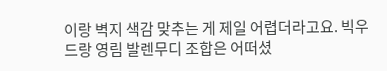이랑 벽지 색감 맞추는 게 제일 어렵더라고요. 빅우드랑 영림 발렌무디 조합은 어떠셨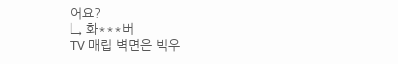어요?
↳ 화***버
TV 매립 벽면은 빅우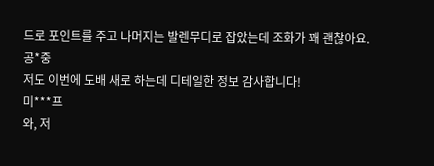드로 포인트를 주고 나머지는 발렌무디로 잡았는데 조화가 꽤 괜찮아요.
공*중
저도 이번에 도배 새로 하는데 디테일한 정보 감사합니다!
미***프
와, 저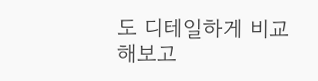도 디테일하게 비교해보고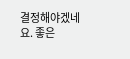결정해야겠네요. 좋은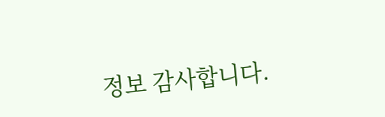정보 감사합니다.